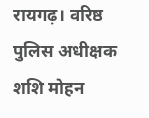रायगढ़। वरिष्ठ पुलिस अधीक्षक शशि मोहन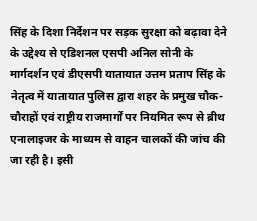सिंह के दिशा निर्देशन पर सड़क सुरक्षा को बढ़ावा देने के उद्देश्य से एडिशनल एसपी अनिल सोनी के मार्गदर्शन एवं डीएसपी यातायात उत्तम प्रताप सिंह के नेतृत्व में यातायात पुलिस द्वारा शहर के प्रमुख चौक-चौराहों एवं राष्ट्रीय राजमार्गों पर नियमित रूप से ब्रीथ एनालाइजर के माध्यम से वाहन चालकों की जांच की जा रही है। इसी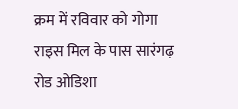क्रम में रविवार को गोगा राइस मिल के पास सारंगढ़ रोड ओडिशा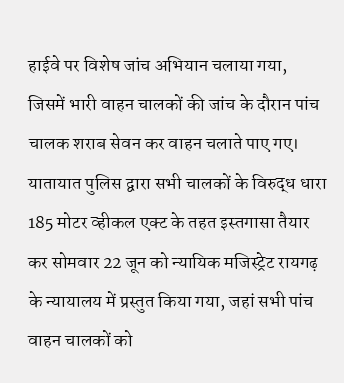हाईवे पर विशेष जांच अभियान चलाया गया, जिसमें भारी वाहन चालकों की जांच के दौरान पांच चालक शराब सेवन कर वाहन चलाते पाए गए।
यातायात पुलिस द्वारा सभी चालकों के विरुद्ध धारा 185 मोटर व्हीकल एक्ट के तहत इस्तगासा तैयार कर सोमवार 22 जून को न्यायिक मजिस्ट्रेट रायगढ़ के न्यायालय में प्रस्तुत किया गया, जहां सभी पांच वाहन चालकों को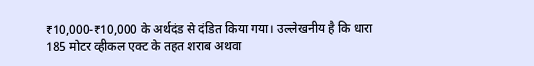₹10,000-₹10,000 के अर्थदंड से दंडित किया गया। उल्लेखनीय है कि धारा 185 मोटर व्हीकल एक्ट के तहत शराब अथवा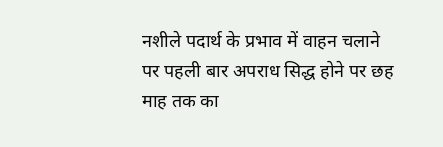नशीले पदार्थ के प्रभाव में वाहन चलाने पर पहली बार अपराध सिद्ध होने पर छह माह तक का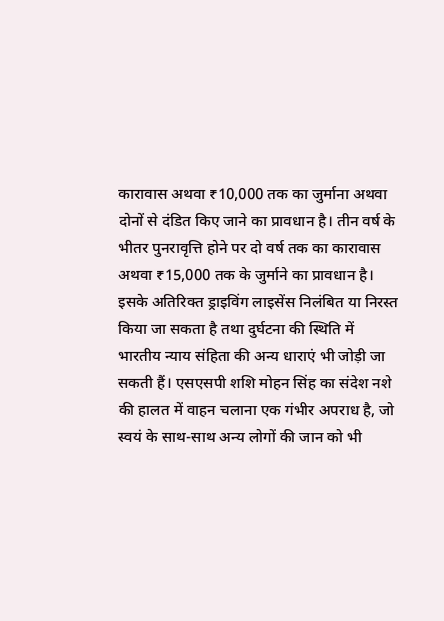कारावास अथवा ₹10,000 तक का जुर्माना अथवा दोनों से दंडित किए जाने का प्रावधान है। तीन वर्ष के भीतर पुनरावृत्ति होने पर दो वर्ष तक का कारावास अथवा ₹15,000 तक के जुर्माने का प्रावधान है। इसके अतिरिक्त ड्राइविंग लाइसेंस निलंबित या निरस्त किया जा सकता है तथा दुर्घटना की स्थिति में भारतीय न्याय संहिता की अन्य धाराएं भी जोड़ी जा सकती हैं। एसएसपी शशि मोहन सिंह का संदेश नशे की हालत में वाहन चलाना एक गंभीर अपराध है, जो स्वयं के साथ-साथ अन्य लोगों की जान को भी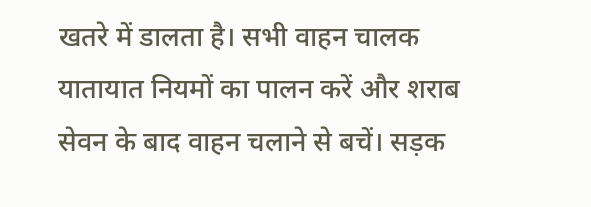खतरे में डालता है। सभी वाहन चालक यातायात नियमों का पालन करें और शराब सेवन के बाद वाहन चलाने से बचें। सड़क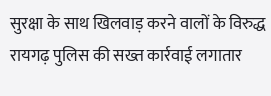सुरक्षा के साथ खिलवाड़ करने वालों के विरुद्ध रायगढ़ पुलिस की सख्त कार्रवाई लगातार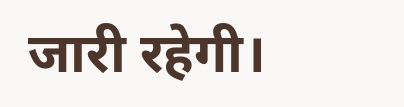जारी रहेगी।